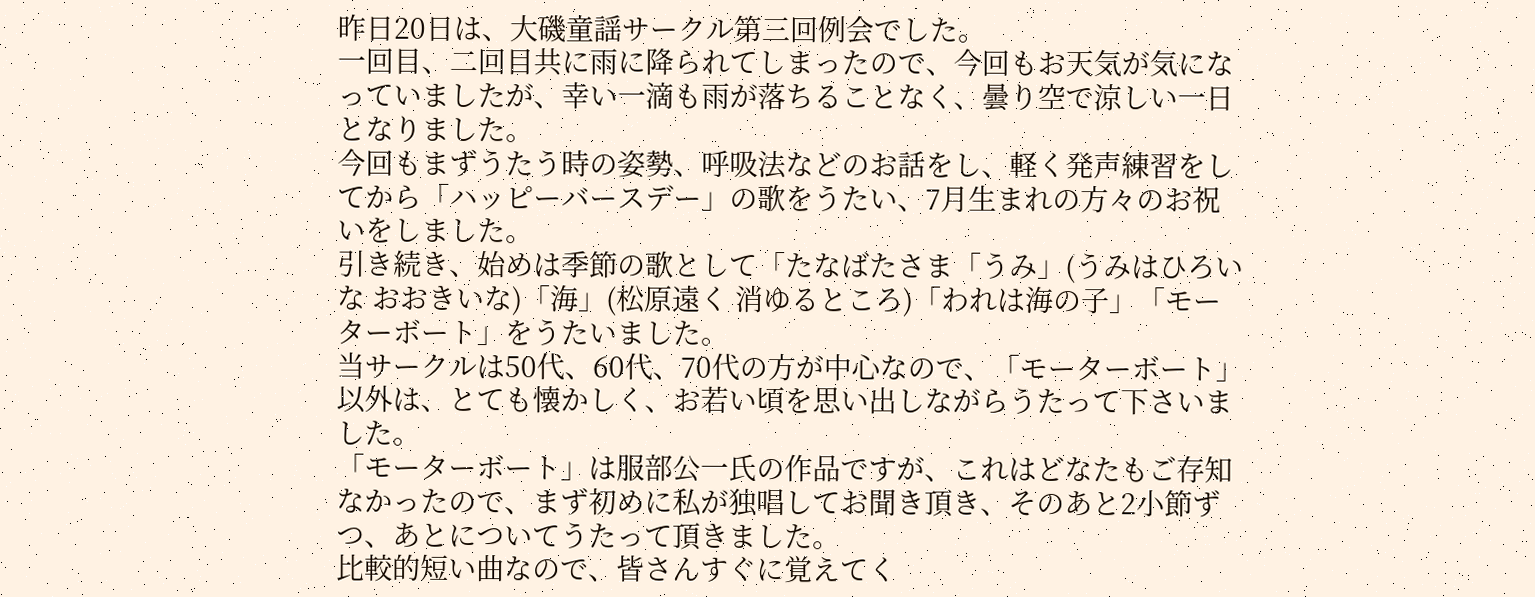昨日20日は、大磯童謡サークル第三回例会でした。
一回目、二回目共に雨に降られてしまったので、今回もお天気が気になっていましたが、幸い一滴も雨が落ちることなく、曇り空で涼しい一日となりました。
今回もまずうたう時の姿勢、呼吸法などのお話をし、軽く発声練習をしてから「ハッピーバースデー」の歌をうたい、7月生まれの方々のお祝いをしました。
引き続き、始めは季節の歌として「たなばたさま「うみ」(うみはひろいな おおきいな)「海」(松原遠く 消ゆるところ)「われは海の子」「モーターボート」をうたいました。
当サークルは50代、60代、70代の方が中心なので、「モーターボート」以外は、とても懐かしく、お若い頃を思い出しながらうたって下さいました。
「モーターボート」は服部公一氏の作品ですが、これはどなたもご存知なかったので、まず初めに私が独唱してお聞き頂き、そのあと2小節ずつ、あとについてうたって頂きました。
比較的短い曲なので、皆さんすぐに覚えてく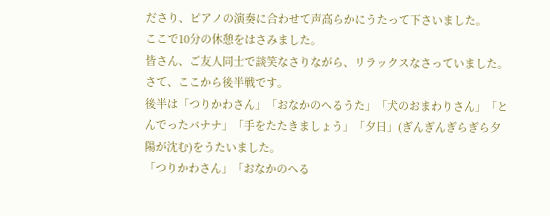ださり、ピアノの演奏に合わせて声高らかにうたって下さいました。
ここで10分の休憩をはさみました。
皆さん、ご友人同士で談笑なさりながら、リラックスなさっていました。
さて、ここから後半戦です。
後半は「つりかわさん」「おなかのへるうた」「犬のおまわりさん」「とんでったバナナ」「手をたたきましょう」「夕日」(ぎんぎんぎらぎら夕陽が沈む)をうたいました。
「つりかわさん」「おなかのへる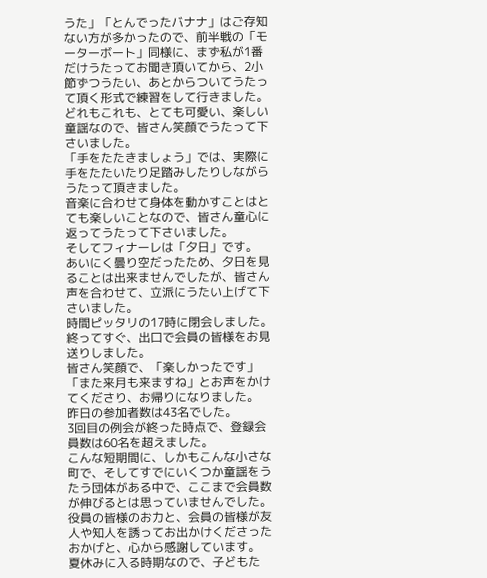うた」「とんでったバナナ」はご存知ない方が多かったので、前半戦の「モーターボート」同様に、まず私が1番だけうたってお聞き頂いてから、2小節ずつうたい、あとからついてうたって頂く形式で練習をして行きました。
どれもこれも、とても可愛い、楽しい童謡なので、皆さん笑顔でうたって下さいました。
「手をたたきましょう」では、実際に手をたたいたり足踏みしたりしながらうたって頂きました。
音楽に合わせて身体を動かすことはとても楽しいことなので、皆さん童心に返ってうたって下さいました。
そしてフィナーレは「夕日」です。
あいにく曇り空だったため、夕日を見ることは出来ませんでしたが、皆さん声を合わせて、立派にうたい上げて下さいました。
時間ピッタリの17時に閉会しました。
終ってすぐ、出口で会員の皆様をお見送りしました。
皆さん笑顔で、「楽しかったです」「また来月も来ますね」とお声をかけてくださり、お帰りになりました。
昨日の参加者数は43名でした。
3回目の例会が終った時点で、登録会員数は60名を超えました。
こんな短期間に、しかもこんな小さな町で、そしてすでにいくつか童謡をうたう団体がある中で、ここまで会員数が伸びるとは思っていませんでした。
役員の皆様のお力と、会員の皆様が友人や知人を誘ってお出かけくださったおかげと、心から感謝しています。
夏休みに入る時期なので、子どもた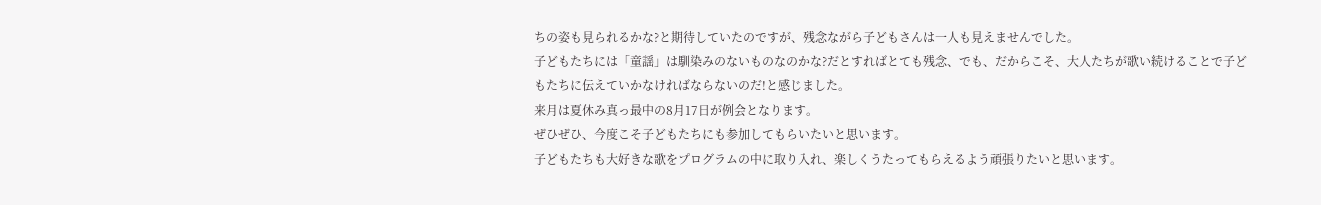ちの姿も見られるかな?と期待していたのですが、残念ながら子どもさんは一人も見えませんでした。
子どもたちには「童謡」は馴染みのないものなのかな?だとすればとても残念、でも、だからこそ、大人たちが歌い続けることで子どもたちに伝えていかなければならないのだ!と感じました。
来月は夏休み真っ最中の8月17日が例会となります。
ぜひぜひ、今度こそ子どもたちにも参加してもらいたいと思います。
子どもたちも大好きな歌をプログラムの中に取り入れ、楽しくうたってもらえるよう頑張りたいと思います。